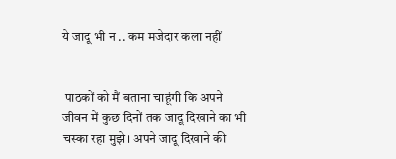ये जादू भी न .. कम मजेदार कला नहीं


 पाठकों को मैं बताना चाहूंगी कि अपने जीवन में कुछ दिनों तक जादू दिखाने का भी चस्‍का रहा मुझे। अपने जादू दिखाने की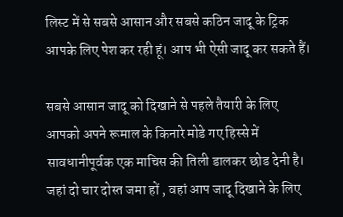लिस्‍ट में से सबसे आसान और सबसे कठिन जादू के ट्रिक आपके लिए पेश कर रही हूं। आप भी ऐसी जादू कर सकते हैं।

सबसे आसान जादू को दिखाने से पहले तैयारी के लिए आपको अपने रूमाल के किनारे मोडे गए हिस्‍से में सावधानीपूर्वक एक माचिस की तिली डालकर छोड देनी है। जहां दो चार दोस्‍त जमा हों , वहां आप जादू दिखाने के लिए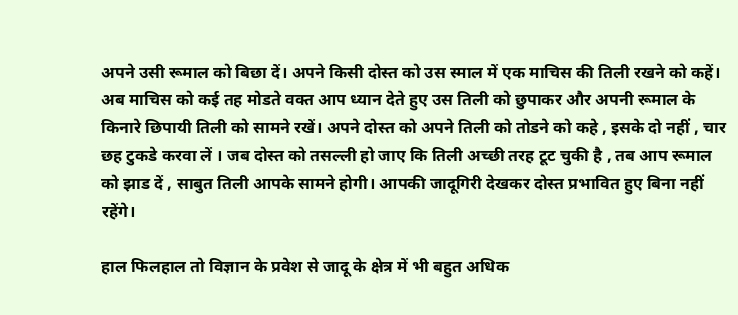अपने उसी रूमाल को बिछा दें। अपने किसी दोस्‍त को उस स्‍माल में एक माचिस की तिली रखने को कहें। अब माचिस को कई तह मोडते वक्‍त आप ध्‍यान देते हुए उस तिली को छुपाकर और अपनी रूमाल के किनारे छिपायी तिली को सामने रखें। अपने दोस्‍त को अपने तिली को तोडने को कहे , इसके दो नहीं , चार छह टुकडे करवा लें । जब दोस्‍त को तसल्‍ली हो जाए कि तिली अच्‍छी तरह टूट चुकी है , तब आप रूमाल को झाड दें , साबुत तिली आपके सामने होगी। आपकी जादूगिरी देखकर दोस्‍त प्रभावित हुए बिना नहीं रहेंगे।

हाल फिलहाल तो विज्ञान के प्रवेश से जादू के क्षेत्र में भी बहुत अधिक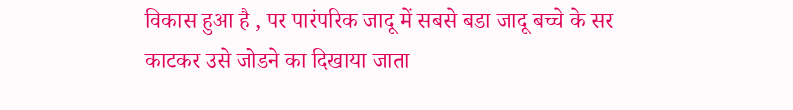विकास हुआ है , पर पारंपरिक जादू में सबसे बडा जादू बच्‍चे के सर काटकर उसे जोडने का दिखाया जाता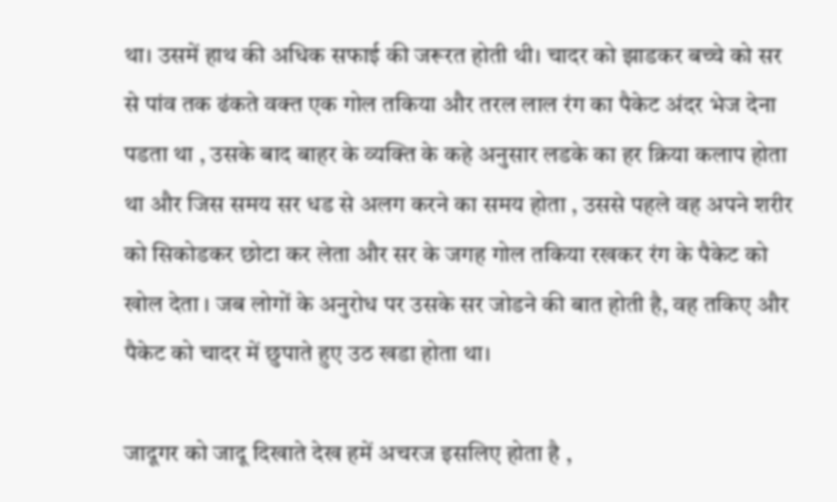था। उसमें हाथ की अधिक सफाई की जरूरत होती थी। चादर को झाडकर बच्‍चे को सर से पांव तक ढंकते वक्‍त एक गोल तकिया और तरल लाल रंग का पैकेट अंदर भेज देना पडता था , उसके बाद बाहर के व्‍यक्ति के कहे अनुसार लडके का हर क्रिया कलाप होता था और जिस समय सर धड से अलग करने का समय होता , उससे पहले वह अपने शरीर को सिकोडकर छोटा कर लेता और सर के जगह गोल तकिया रखकर रंग के पैकेट को खोल देता । जब लोगों के अनुरोध पर उसके सर जोडने की बात होती है, वह तकिए और पैकेट को चादर में छुपाते हुए उठ खडा होता था।

जादूगर को जादू दिखाते देख हमें अचरज इसलिए होता है ,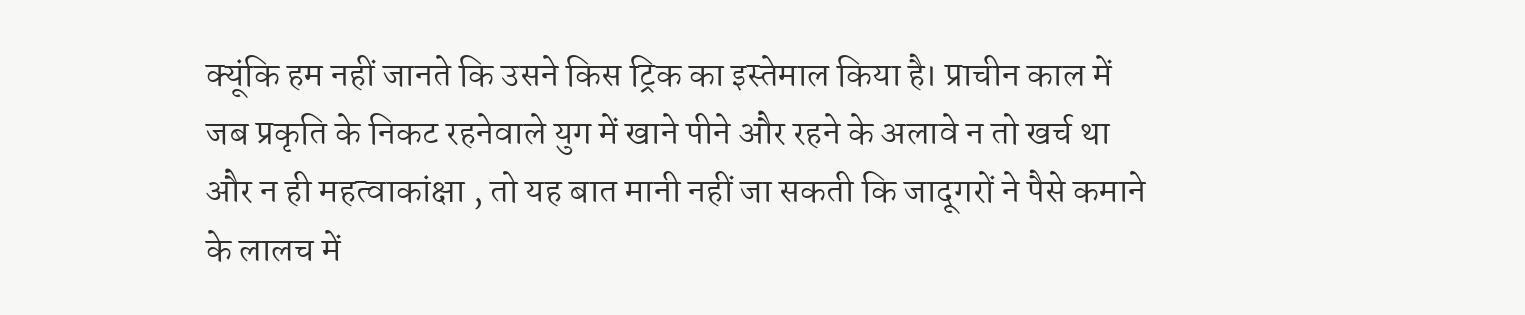क्‍यूंकि हम नहीं जानते कि उसने किस ट्रिक का इस्‍तेमाल किया है। प्राचीन काल में जब प्रकृति के निकट रहनेवाले युग में खाने पीने और रहने के अलावे न तो खर्च था और न ही महत्‍वाकांक्षा , तो यह बात मानी नहीं जा सकती कि जादूगरों ने पैसे कमाने के लालच में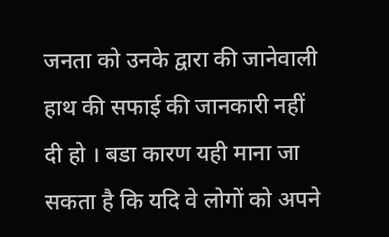जनता को उनके द्वारा की जानेवाली हाथ की सफाई की जानकारी नहीं दी हो । बडा कारण यही माना जा सकता है कि यदि वे लोगों को अपने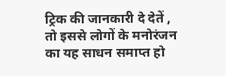ट्रिक की जानकारी दे देतें , तो इससे लोगों के मनोरंजन का यह साधन समाप्‍त हो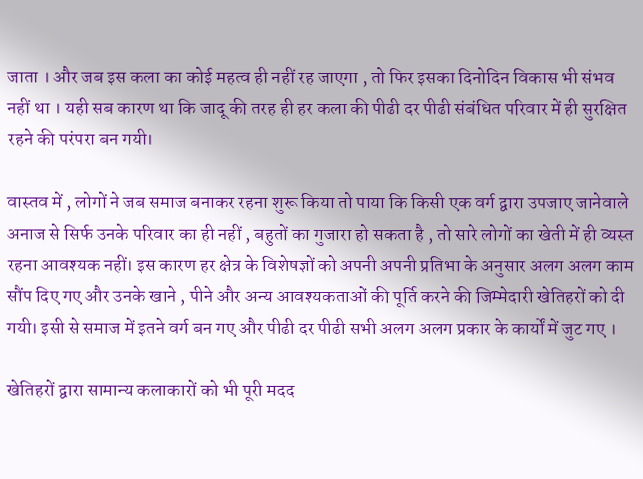जाता । और जब इस कला का कोई महत्‍व ही नहीं रह जाएगा , तो फिर इसका दिनोदिन विकास भी संभव नहीं था । यही सब कारण था कि जादू की तरह ही हर कला की पीढी दर पीढी संबंधित परिवार में ही सुरक्षित रहने की परंपरा बन गयी।

वास्‍तव में , लोगों ने जब समाज बनाकर रहना शुरू किया तो पाया कि किसी एक वर्ग द्वारा उपजाए जानेवाले अनाज से सिर्फ उनके परिवार का ही नहीं , बहुतों का गुजारा हो सकता है , तो सारे लोगों का खेती में ही व्‍यस्‍त रहना आवश्‍यक नहीं। इस कारण हर क्षेत्र के विशेषज्ञों को अपनी अपनी प्रतिभा के अनुसार अलग अलग काम सौंप दिए गए और उनके खाने , पीने और अन्‍य आवश्‍यकताओं की पूर्ति करने की जिम्‍मेदारी खेतिहरों को दी गयी। इसी से समाज में इतने वर्ग बन गए और पीढी दर पीढी सभी अलग अलग प्रकार के कार्यों में जुट गए ।

खेतिहरों द्वारा सामान्‍य कलाकारों को भी पूरी मदद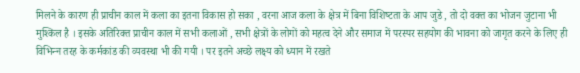मिलने के कारण ही प्राचीन काल में कला का इतना विकास हो सका , वरना आज कला के क्षेत्र में बिना विशिष्‍टता के आप जुडे , तो दो वक्‍त का भोजन जुटाना भी मुश्किल है । इसके अतिरिक्‍त प्राचीन काल में सभी कलाओं , सभी क्षेत्रों के लोगों को महत्‍व देने और समाज में परस्‍पर सहयोग की भावना को जागृत करने के लिए ही विभिन्‍न तरह के कर्मकांड की व्‍यवस्‍था भी की गयी । पर इतने अच्‍छे लक्ष्‍य को ध्‍यान में रखते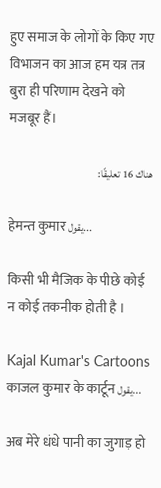हुए समाज के लोगों के किए गए विभाजन का आज हम यत्र तत्र बुरा ही परिणाम देखने को मजबूर हैं।

هناك 16 تعليقًا:

हेमन्त कुमार يقول...

किसी भी मैजिक के पीछे कोई न कोई तकनीक होती है ।

Kajal Kumar's Cartoons काजल कुमार के कार्टून يقول...

अब मेरे धंधे पानी का जुगाड़ हो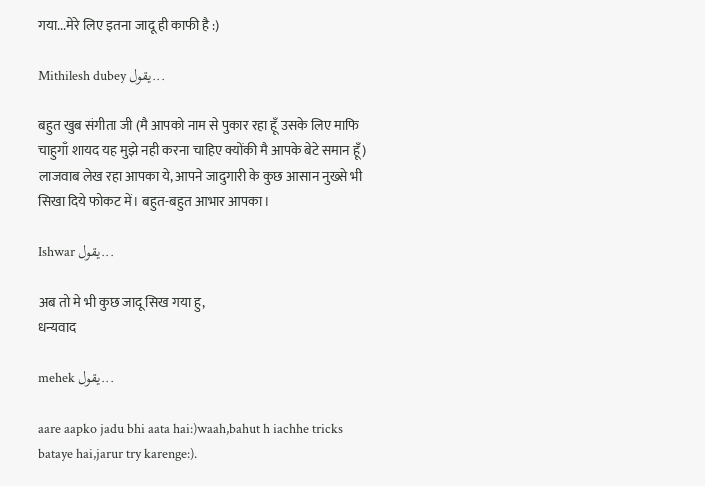गया...मेरे लिए इतना जादू ही काफी है :)

Mithilesh dubey يقول...

बहुत खुब संगीता जी (मै आपको नाम से पुकार रहा हूँ उसके लिए माफि चाहुगाँ शायद यह मुझे नही करना चाहिए क्योंकी मै आपके बेटे समान हूँ) लाजवाब लेख रहा आपका ये, आपने जादुगारी के कुछ आसान नुख्से भी सिखा दिये फोकट में। बहुत-बहुत आभार आपका।

Ishwar يقول...

अब तो मे भी कुछ जादू सिख गया हु,
धन्यवाद

mehek يقول...

aare aapko jadu bhi aata hai:)waah,bahut h iachhe tricks bataye hai,jarur try karenge:).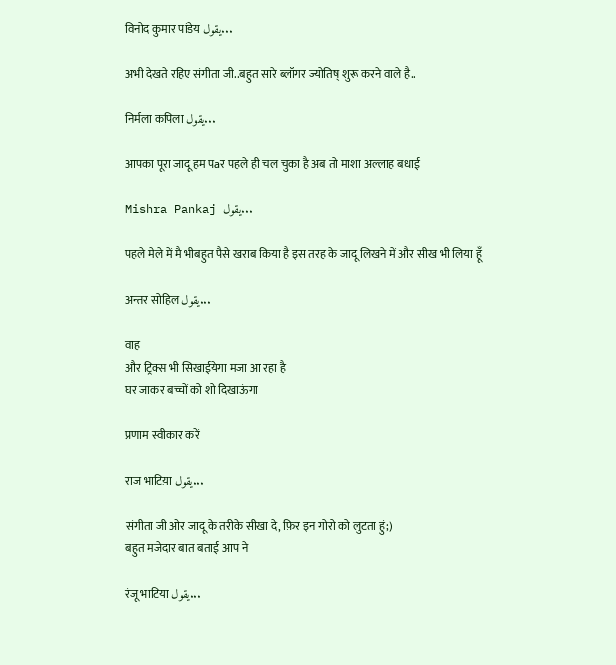विनोद कुमार पांडेय يقول...

अभी देखते रहिए संगीता जी..बहुत सारे ब्लॉगर ज्योतिष् शुरू करने वाले है..

निर्मला कपिला يقول...

आपका पूरा जादू हम पaर पहले ही चल चुका है अब तो माशा अल्लाह बधाई

Mishra Pankaj يقول...

पहले मेले में मै भीबहुत पैसे खराब किया है इस तरह के जादू लिखने में और सीख भी लिया हूँ

अन्तर सोहिल يقول...

वाह
और ट्रिक्स भी सिखाईयेगा मजा आ रहा है
घर जाकर बच्चों को शो दिखाऊंगा

प्रणाम स्वीकार करें

राज भाटिय़ा يقول...

संगीता जी ओर जादू के तरीके सीखा दे, फ़िर इन गोरो को लुटता हुं;)
बहुत मजेदार बात बताई आप ने

रंजू भाटिया يقول...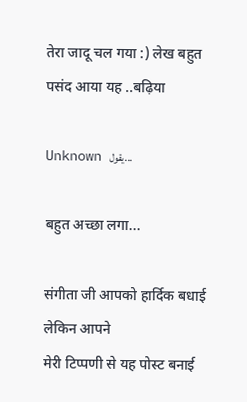तेरा जादू चल गया :) लेख बहुत पसंद आया यह ..बढ़िया

Unknown يقول...

बहुत अच्छा लगा...

संगीता जी आपको हार्दिक बधाई
लेकिन आपने
मेरी टिप्पणी से यह पोस्ट बनाई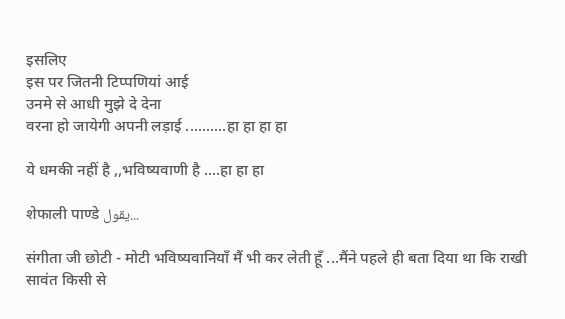इसलिए
इस पर जितनी टिप्पणियां आई
उनमे से आधी मुझे दे देना
वरना हो जायेगी अपनी लड़ाई ..........हा हा हा हा

ये धमकी नहीं है ,,भविष्यवाणी है ....हा हा हा

शेफाली पाण्डे يقول...

संगीता जी छोटी - मोटी भविष्यवानियाँ मैं भी कर लेती हूँ ...मैंने पहले ही बता दिया था कि राखी सावंत किसी से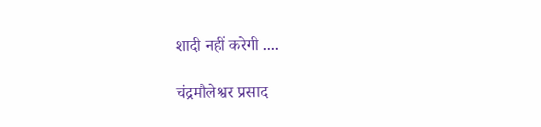शादी नहीं करेगी ....

चंद्रमौलेश्वर प्रसाद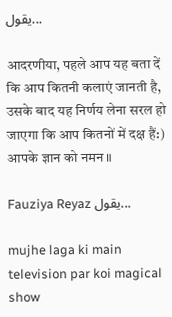يقول...

आदरणीया, पहले आप यह बता दें कि आप कितनी कलाएं जानती है, उसके बाद यह निर्णय लेना सरल हो जाएगा कि आप कितनों में दक्ष हैं:) आपके ज्ञान को नमन॥

Fauziya Reyaz يقول...

mujhe laga ki main television par koi magical show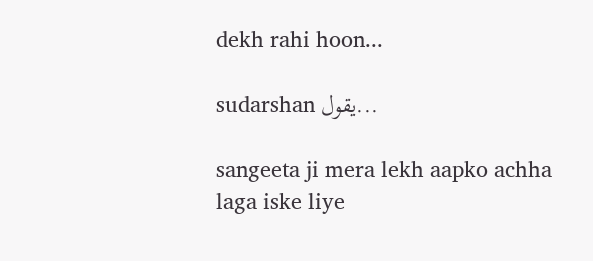dekh rahi hoon...

sudarshan يقول...

sangeeta ji mera lekh aapko achha laga iske liye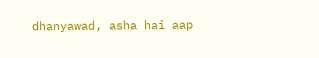dhanyawad, asha hai aap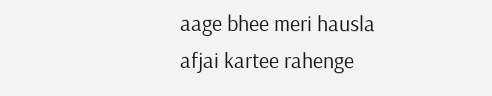aage bhee meri hausla afjai kartee rahenge